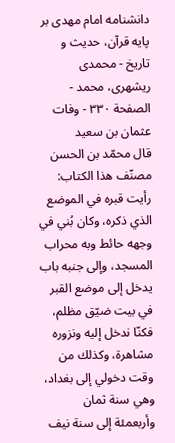دانشنامه امام مهدى بر پايه قرآن، حديث و تاريخ - محمدی ریشهری، محمد - الصفحة ٣٣٠ - وفات عثمان بن سعيد
قال محمّد بن الحسن مصنّف هذا الكتاب: رأيت قبره في الموضع الذي ذكره، وكان بُني في وجهه حائط وبه محراب المسجد، وإلى جنبه باب يدخل إلى موضع القبر في بيت ضيّق مظلم، فكنّا ندخل إليه ونزوره مشاهرة، وكذلك من وقت دخولي إلى بغداد، وهي سنة ثمان وأربعمئة إلى سنة نيف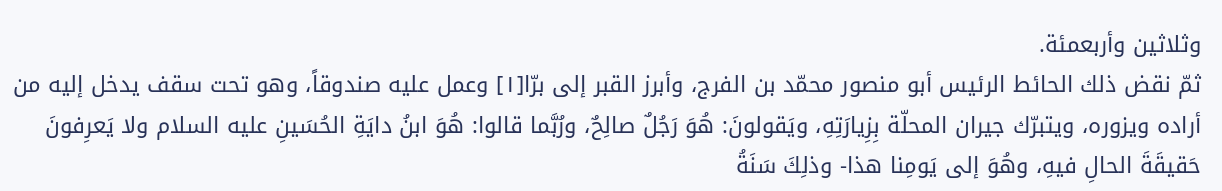وثلاثين وأربعمئة.
ثمّ نقض ذلك الحائط الرئيس أبو منصور محمّد بن الفرج، وأبرز القبر إلى برّا[١] وعمل عليه صندوقاً، وهو تحت سقف يدخل إليه من أراده ويزوره، ويتبرّك جيران المحلّة بِزِيارَتِهِ، ويَقولونَ: هُوَ رَجُلٌ صالِحٌ، ورُبَّما قالوا: هُوَ ابنُ دايَةِ الحُسَينِ عليه السلام ولا يَعرِفونَ حَقيقَةَ الحالِ فيهِ، وهُوَ إلى يَومِنا هذا- وذلِكَ سَنَةُ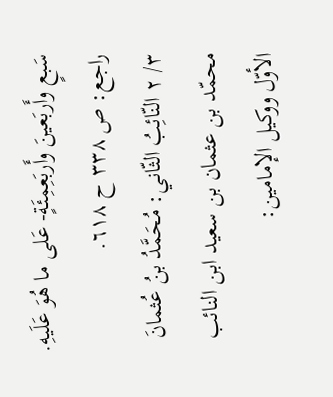سَبعٍ وأَربَعينَ وأَربَعِمِئَةٍ- عَلى ما هُوَ عَلَيهِ.
راجع: ص ٣٣٨ ح ٦١٨.
٣/ ٢ النّائِبُ الثّاني: مُحَمَّدُ بنُ عُثمانَ
محمّد بن عثمان بن سعيد ابن النائب الأوّل ووكيل الإمامين: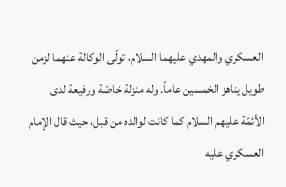العسكري والمهدي عليهما السلام، تولّى الوكالة عنهما لزمن طويل يناهز الخمسين عاماً. وله منزلة خاصّة ورفيعة لدى الأئمّة عليهم السلام كما كانت لوالده من قبل، حيث قال الإمام العسكري عليه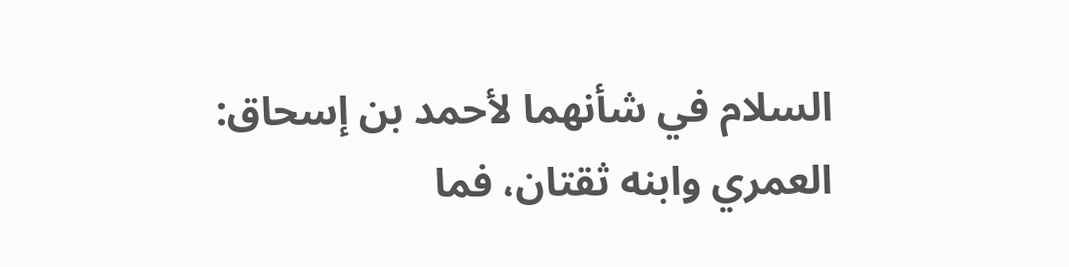السلام في شأنهما لأحمد بن إسحاق:
العمري وابنه ثقتان، فما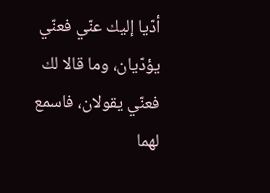أدّيا إليك عنّي فعنّي يؤدّيان، وما قالا لك فعنّي يقولان، فاسمع لهما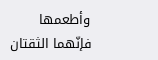وأطعمها فإنّهما الثقتان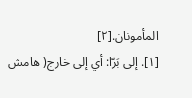المأمونان.[٢]
[١]. إلى بَرّا: أي إلى خارج( هامش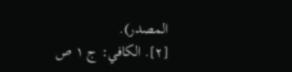المصدر).
[٢]. الكافي: ج ١ ص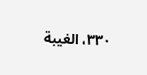٣٣٠، الغيبة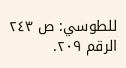للطوسي: ص ٢٤٣ الرقم ٢٠٩.